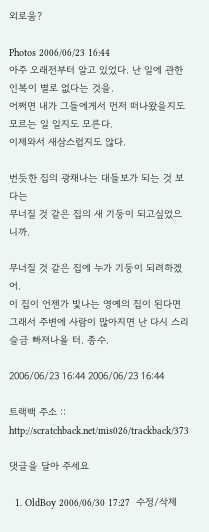외로움?

Photos 2006/06/23 16:44
아주 오래전부터 알고 있었다. 난 일에 관한 인복이 별로 없다는 것을.
어쩌면 내가 그들에게서 먼저 떠나왔을지도 모르는 일 일지도 모른다.
이제와서 새삼스럽지도 않다.

번듯한 집의 광채나는 대들보가 되는 것 보다는
무너질 것 같은 집의 새 기둥이 되고싶었으니까.

무너질 것 같은 집에 누가 기둥이 되려하겠어.
이 집이 언젠가 빛나는 영예의 집이 된다면
그래서 주변에 사람이 많아지면 난 다시 스리슬금 빠져나올 터. 종수.

2006/06/23 16:44 2006/06/23 16:44

트랙백 주소 :: http://scratchback.net/mis026/trackback/373

댓글을 달아 주세요

  1. OldBoy 2006/06/30 17:27  수정/삭제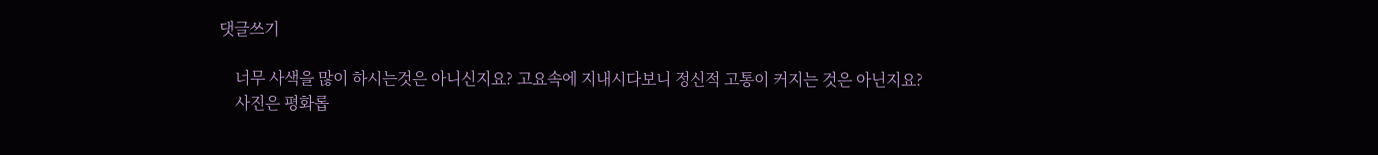댓글쓰기

    너무 사색을 많이 하시는것은 아니신지요? 고요속에 지내시다보니 정신적 고통이 커지는 것은 아닌지요?
    사진은 평화롭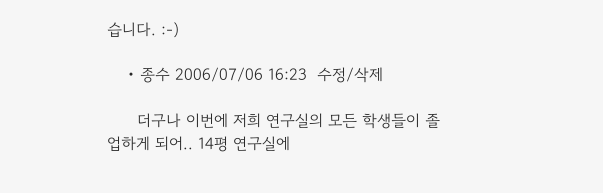습니다. :-)

    • 종수 2006/07/06 16:23  수정/삭제

      더구나 이번에 저희 연구실의 모든 학생들이 졸업하게 되어.. 14평 연구실에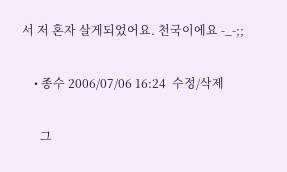서 저 혼자 살게되었어요. 천국이에요 -_-;;

    • 종수 2006/07/06 16:24  수정/삭제

      그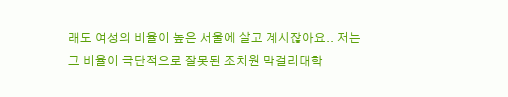래도 여성의 비율이 높은 서울에 살고 계시잖아요.. 저는 그 비율이 극단적으로 잘못된 조치원 막걸리대학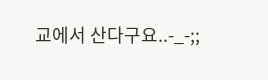교에서 산다구요..-_-;;